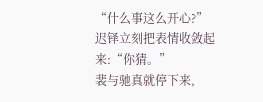“什么事这么开心?”
迟铎立刻把表情收敛起来:“你猜。”
裴与驰真就停下来,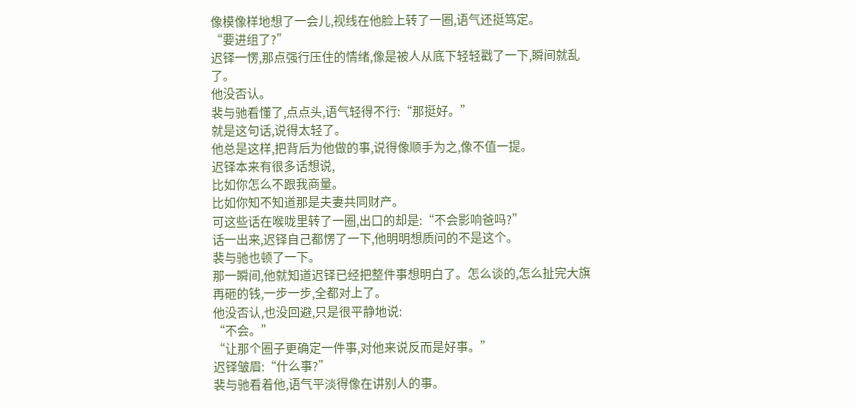像模像样地想了一会儿,视线在他脸上转了一圈,语气还挺笃定。
“要进组了?”
迟铎一愣,那点强行压住的情绪,像是被人从底下轻轻戳了一下,瞬间就乱了。
他没否认。
裴与驰看懂了,点点头,语气轻得不行:“那挺好。”
就是这句话,说得太轻了。
他总是这样,把背后为他做的事,说得像顺手为之,像不值一提。
迟铎本来有很多话想说,
比如你怎么不跟我商量。
比如你知不知道那是夫妻共同财产。
可这些话在喉咙里转了一圈,出口的却是:“不会影响爸吗?”
话一出来,迟铎自己都愣了一下,他明明想质问的不是这个。
裴与驰也顿了一下。
那一瞬间,他就知道迟铎已经把整件事想明白了。怎么谈的,怎么扯完大旗再砸的钱,一步一步,全都对上了。
他没否认,也没回避,只是很平静地说:
“不会。”
“让那个圈子更确定一件事,对他来说反而是好事。”
迟铎皱眉:“什么事?”
裴与驰看着他,语气平淡得像在讲别人的事。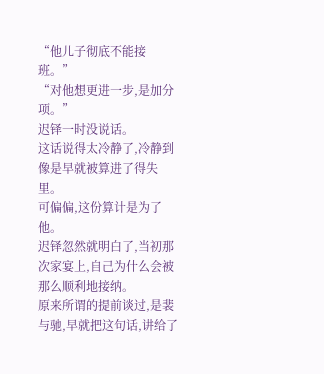“他儿子彻底不能接班。”
“对他想更进一步,是加分项。”
迟铎一时没说话。
这话说得太冷静了,冷静到像是早就被算进了得失里。
可偏偏,这份算计是为了他。
迟铎忽然就明白了,当初那次家宴上,自己为什么会被那么顺利地接纳。
原来所谓的提前谈过,是裴与驰,早就把这句话,讲给了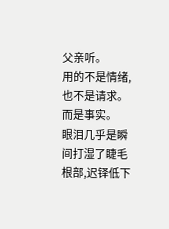父亲听。
用的不是情绪,也不是请求。
而是事实。
眼泪几乎是瞬间打湿了睫毛根部,迟铎低下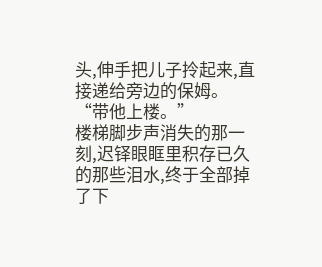头,伸手把儿子拎起来,直接递给旁边的保姆。
“带他上楼。”
楼梯脚步声消失的那一刻,迟铎眼眶里积存已久的那些泪水,终于全部掉了下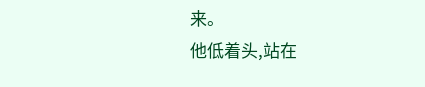来。
他低着头,站在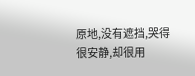原地,没有遮挡,哭得很安静,却很用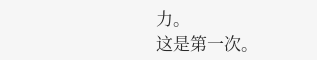力。
这是第一次。